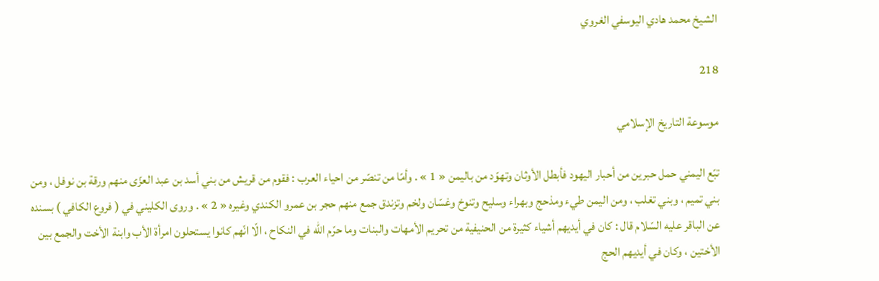الشيخ محمد هادي اليوسفي الغروي

218

موسوعة التاريخ الإسلامي

تبّع اليمني حمل حبرين من أحبار اليهود فأبطل الأوثان وتهوّد من باليمن « 1 » . وأمّا من تنصّر من احياء العرب : فقوم من قريش من بني أسد بن عبد العزّى منهم ورقة بن نوفل ، ومن بني تميم ، وبني تغلب ، ومن اليمن طيء ومذحج وبهراء وسليح وتنوخ وغسّان ولخم وتزندق جمع منهم حجر بن عمرو الكندي وغيره « 2 » . وروى الكليني في ( فروع الكافي ) بسنده عن الباقر عليه السّلام قال : كان في أيديهم أشياء كثيرة من الحنيفية من تحريم الأمهات والبنات وما حرّم اللّه في النكاح ، الّا انّهم كانوا يستحلون امرأة الأب وابنة الأخت والجمع بين الأختين ، وكان في أيديهم الحج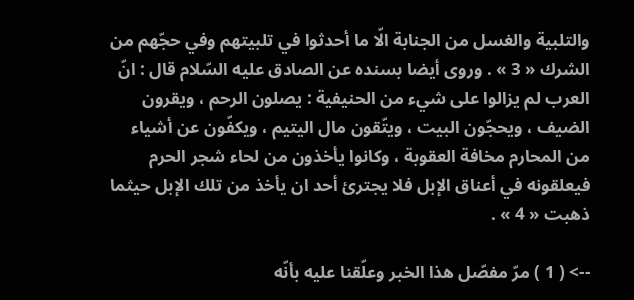والتلبية والغسل من الجنابة الّا ما أحدثوا في تلبيتهم وفي حجّهم من الشرك « 3 » . وروى أيضا بسنده عن الصادق عليه السّلام قال : انّ العرب لم يزالوا على شيء من الحنيفية : يصلون الرحم ، ويقرون الضيف ، ويحجّون البيت ، ويتّقون مال اليتيم ، ويكفّون عن أشياء من المحارم مخافة العقوبة ، وكانوا يأخذون من لحاء شجر الحرم فيعلقونه في أعناق الإبل فلا يجترئ أحد ان يأخذ من تلك الإبل حيثما ذهبت « 4 » .

--> ( 1 ) مرّ مفصّل هذا الخبر وعلّقنا عليه بأنّه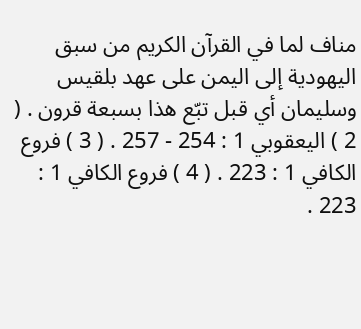مناف لما في القرآن الكريم من سبق اليهودية إلى اليمن على عهد بلقيس وسليمان أي قبل تبّع هذا بسبعة قرون . ( 2 ) اليعقوبي 1 : 254 - 257 . ( 3 ) فروع الكافي 1 : 223 . ( 4 ) فروع الكافي 1 : 223 .